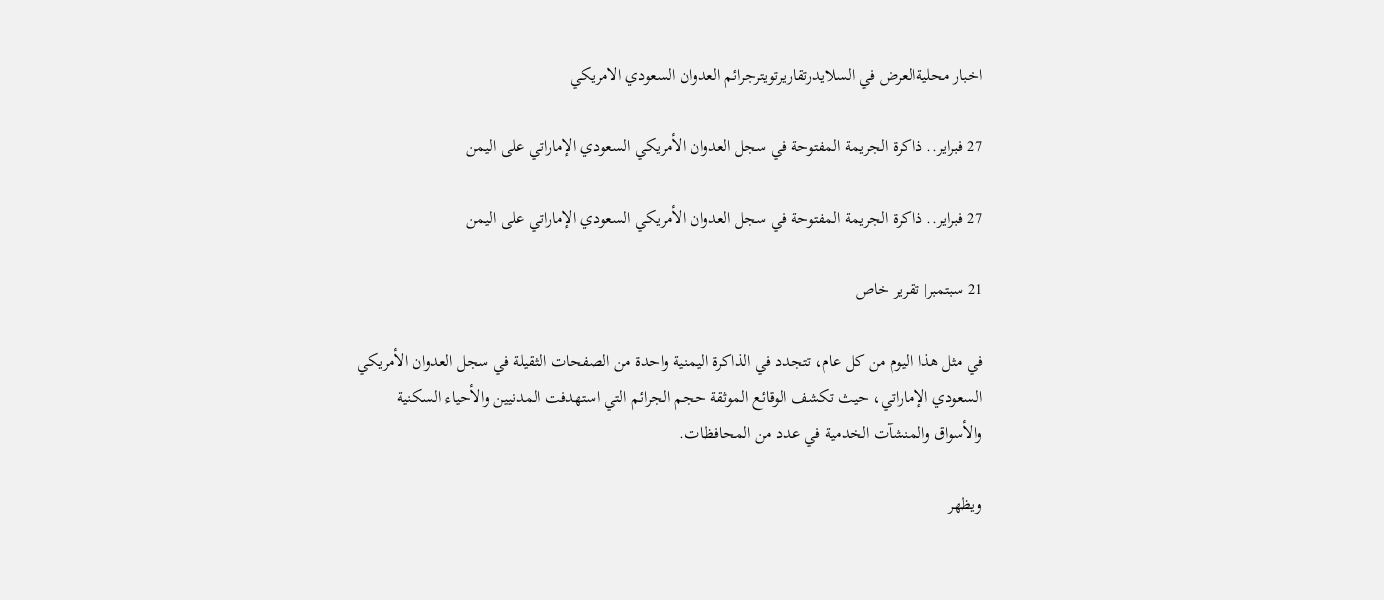اخبار محليةالعرض في السلايدرتقاريرتويترجرائم العدوان السعودي الامريكي

27 فبراير.. ذاكرة الجريمة المفتوحة في سجل العدوان الأمريكي السعودي الإماراتي على اليمن

27 فبراير.. ذاكرة الجريمة المفتوحة في سجل العدوان الأمريكي السعودي الإماراتي على اليمن

21 سبتمبر| تقرير خاص

في مثل هذا اليوم من كل عام، تتجدد في الذاكرة اليمنية واحدة من الصفحات الثقيلة في سجل العدوان الأمريكي السعودي الإماراتي، حيث تكشف الوقائع الموثقة حجم الجرائم التي استهدفت المدنيين والأحياء السكنية والأسواق والمنشآت الخدمية في عدد من المحافظات.

ويظهر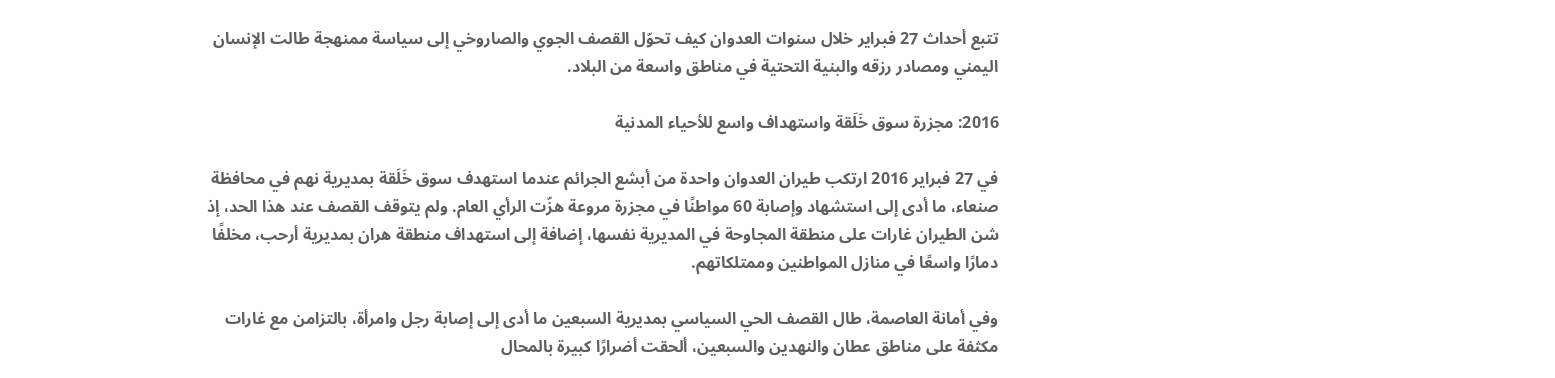تتبع أحداث 27 فبراير خلال سنوات العدوان كيف تحوّل القصف الجوي والصاروخي إلى سياسة ممنهجة طالت الإنسان اليمني ومصادر رزقه والبنية التحتية في مناطق واسعة من البلاد.

2016: مجزرة سوق خَلَقة واستهداف واسع للأحياء المدنية

في 27 فبراير 2016 ارتكب طيران العدوان واحدة من أبشع الجرائم عندما استهدف سوق خَلَقة بمديرية نهم في محافظة صنعاء، ما أدى إلى استشهاد وإصابة 60 مواطنًا في مجزرة مروعة هزّت الرأي العام. ولم يتوقف القصف عند هذا الحد، إذ شن الطيران غارات على منطقة المجاوحة في المديرية نفسها، إضافة إلى استهداف منطقة هران بمديرية أرحب، مخلفًا دمارًا واسعًا في منازل المواطنين وممتلكاتهم.

وفي أمانة العاصمة، طال القصف الحي السياسي بمديرية السبعين ما أدى إلى إصابة رجل وامرأة، بالتزامن مع غارات مكثفة على مناطق عطان والنهدين والسبعين، ألحقت أضرارًا كبيرة بالمحال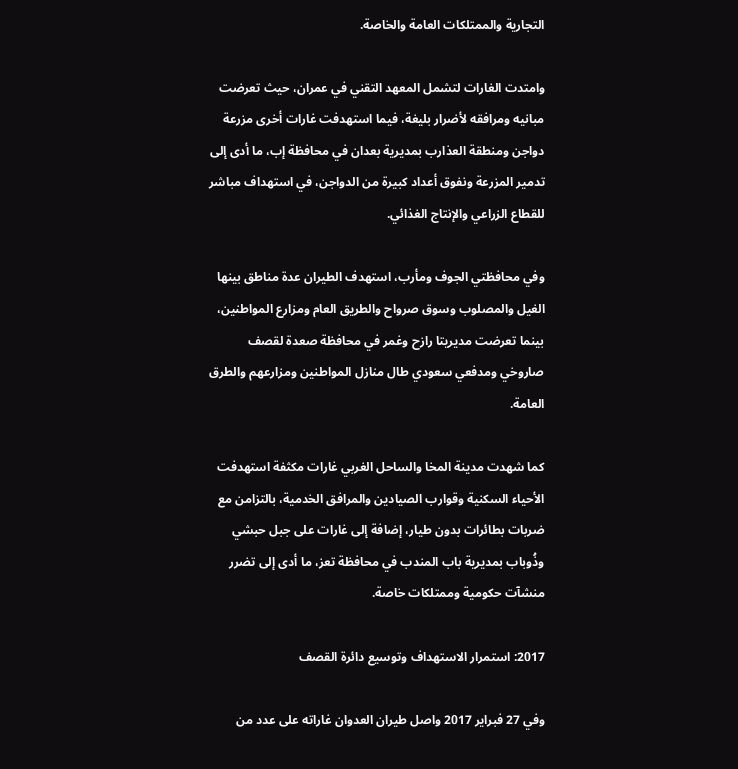التجارية والممتلكات العامة والخاصة.

وامتدت الغارات لتشمل المعهد التقني في عمران، حيث تعرضت مبانيه ومرافقه لأضرار بليغة، فيما استهدفت غارات أخرى مزرعة دواجن ومنطقة العذارب بمديرية بعدان في محافظة إب، ما أدى إلى تدمير المزرعة ونفوق أعداد كبيرة من الدواجن، في استهداف مباشر للقطاع الزراعي والإنتاج الغذائي.

وفي محافظتي الجوف ومأرب، استهدف الطيران عدة مناطق بينها الغيل والمصلوب وسوق صرواح والطريق العام ومزارع المواطنين، بينما تعرضت مديريتا رازح وغمر في محافظة صعدة لقصف صاروخي ومدفعي سعودي طال منازل المواطنين ومزارعهم والطرق العامة.

كما شهدت مدينة المخا والساحل الغربي غارات مكثفة استهدفت الأحياء السكنية وقوارب الصيادين والمرافق الخدمية، بالتزامن مع ضربات بطائرات بدون طيار، إضافة إلى غارات على جبل حبشي وذُوباب بمديرية باب المندب في محافظة تعز، ما أدى إلى تضرر منشآت حكومية وممتلكات خاصة.

2017: استمرار الاستهداف وتوسيع دائرة القصف

وفي 27 فبراير 2017 واصل طيران العدوان غاراته على عدد من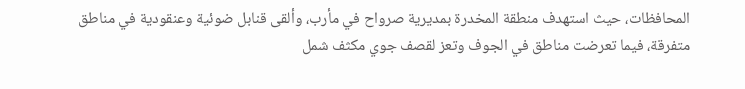المحافظات، حيث استهدف منطقة المخدرة بمديرية صرواح في مأرب، وألقى قنابل ضوئية وعنقودية في مناطق متفرقة، فيما تعرضت مناطق في الجوف وتعز لقصف جوي مكثف شمل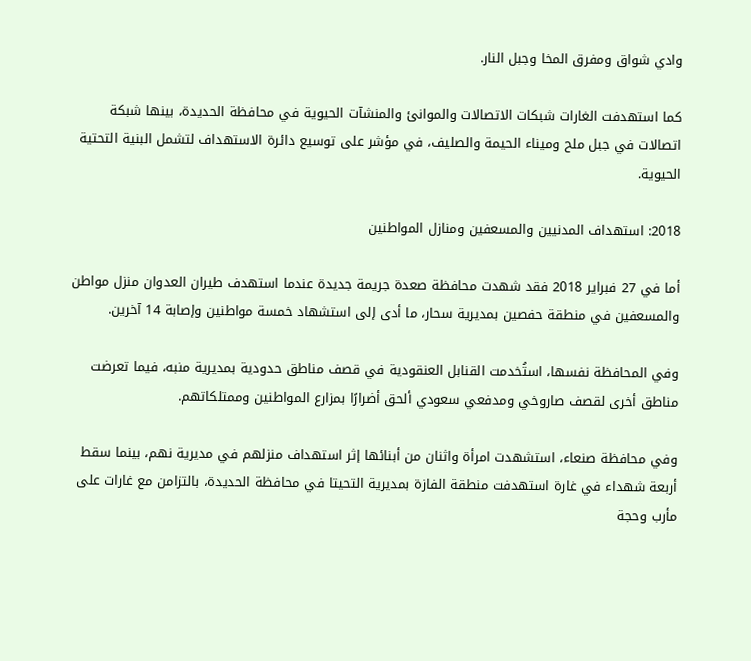وادي شواق ومفرق المخا وجبل النار.

كما استهدفت الغارات شبكات الاتصالات والموانئ والمنشآت الحيوية في محافظة الحديدة، بينها شبكة اتصالات في جبل ملح وميناء الحيمة والصليف، في مؤشر على توسيع دائرة الاستهداف لتشمل البنية التحتية الحيوية.

2018: استهداف المدنيين والمسعفين ومنازل المواطنين

أما في 27 فبراير 2018 فقد شهدت محافظة صعدة جريمة جديدة عندما استهدف طيران العدوان منزل مواطن والمسعفين في منطقة حفصين بمديرية سحار، ما أدى إلى استشهاد خمسة مواطنين وإصابة 14 آخرين.

وفي المحافظة نفسها، استُخدمت القنابل العنقودية في قصف مناطق حدودية بمديرية منبه، فيما تعرضت مناطق أخرى لقصف صاروخي ومدفعي سعودي ألحق أضرارًا بمزارع المواطنين وممتلكاتهم.

وفي محافظة صنعاء، استشهدت امرأة واثنان من أبنائها إثر استهداف منزلهم في مديرية نهم، بينما سقط أربعة شهداء في غارة استهدفت منطقة الفازة بمديرية التحيتا في محافظة الحديدة، بالتزامن مع غارات على مأرب وحجة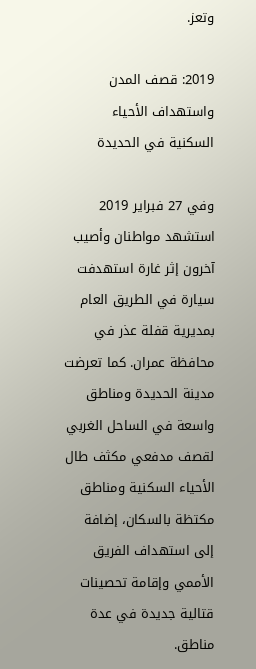وتعز.

2019: قصف المدن واستهداف الأحياء السكنية في الحديدة

وفي 27 فبراير 2019 استشهد مواطنان وأصيب آخرون إثر غارة استهدفت سيارة في الطريق العام بمديرية قفلة عذر في محافظة عمران. كما تعرضت مدينة الحديدة ومناطق واسعة في الساحل الغربي لقصف مدفعي مكثف طال الأحياء السكنية ومناطق مكتظة بالسكان، إضافة إلى استهداف الفريق الأممي وإقامة تحصينات قتالية جديدة في عدة مناطق.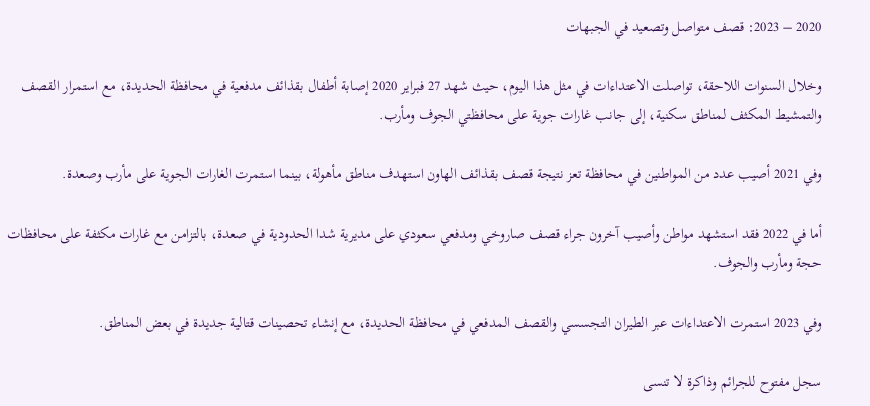2020 – 2023: قصف متواصل وتصعيد في الجبهات

وخلال السنوات اللاحقة، تواصلت الاعتداءات في مثل هذا اليوم، حيث شهد 27 فبراير 2020 إصابة أطفال بقذائف مدفعية في محافظة الحديدة، مع استمرار القصف والتمشيط المكثف لمناطق سكنية، إلى جانب غارات جوية على محافظتي الجوف ومأرب.

وفي 2021 أصيب عدد من المواطنين في محافظة تعز نتيجة قصف بقذائف الهاون استهدف مناطق مأهولة، بينما استمرت الغارات الجوية على مأرب وصعدة.

أما في 2022 فقد استشهد مواطن وأصيب آخرون جراء قصف صاروخي ومدفعي سعودي على مديرية شدا الحدودية في صعدة، بالتزامن مع غارات مكثفة على محافظات حجة ومأرب والجوف.

وفي 2023 استمرت الاعتداءات عبر الطيران التجسسي والقصف المدفعي في محافظة الحديدة، مع إنشاء تحصينات قتالية جديدة في بعض المناطق.

سجل مفتوح للجرائم وذاكرة لا تنسى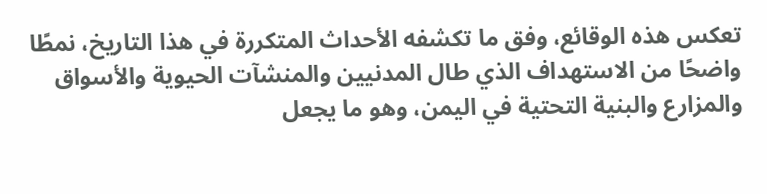تعكس هذه الوقائع، وفق ما تكشفه الأحداث المتكررة في هذا التاريخ، نمطًا واضحًا من الاستهداف الذي طال المدنيين والمنشآت الحيوية والأسواق والمزارع والبنية التحتية في اليمن، وهو ما يجعل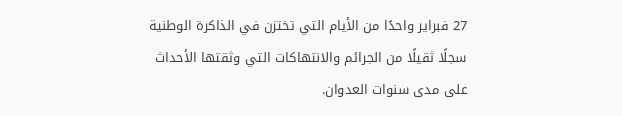27 فبراير واحدًا من الأيام التي تختزن في الذاكرة الوطنية سجلًا ثقيلًا من الجرائم والانتهاكات التي وثقتها الأحداث على مدى سنوات العدوان.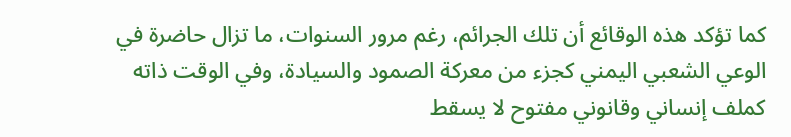كما تؤكد هذه الوقائع أن تلك الجرائم، رغم مرور السنوات، ما تزال حاضرة في الوعي الشعبي اليمني كجزء من معركة الصمود والسيادة، وفي الوقت ذاته كملف إنساني وقانوني مفتوح لا يسقط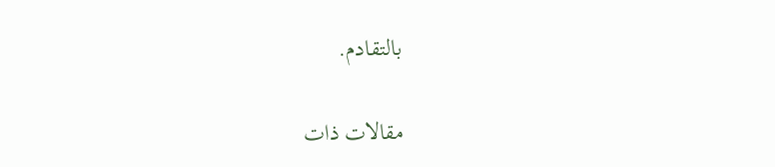بالتقادم.

مقالات ذات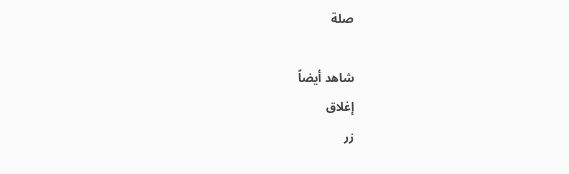صلة

شاهد أيضاً
إغلاق
زر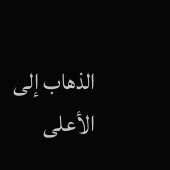الذهاب إلى الأعلى